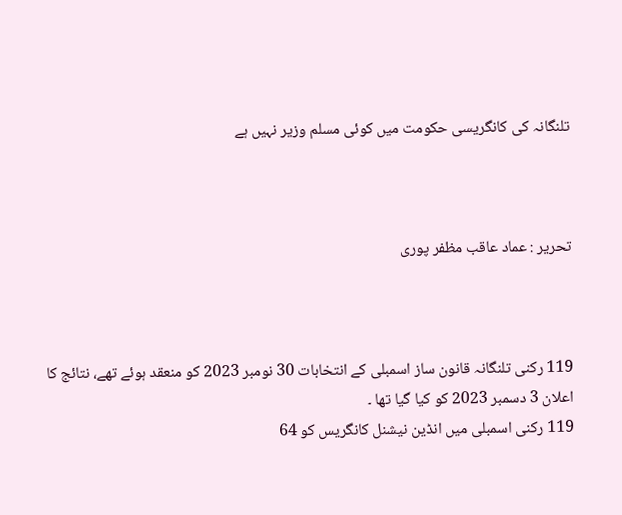تلنگانہ کی کانگریسی حکومت میں کوئی مسلم وزیر نہیں ہے



تحریر : عماد عاقب مظفر پوری



119 رکنی تلنگانہ قانون ساز اسمبلی کے انتخابات 30 نومبر 2023 کو منعقد ہوئے تھے، نتائج کا اعلان 3 دسمبر 2023 کو کیا گیا تھا ۔
119 رکنی اسمبلی میں انڈین نیشنل کانگریس کو 64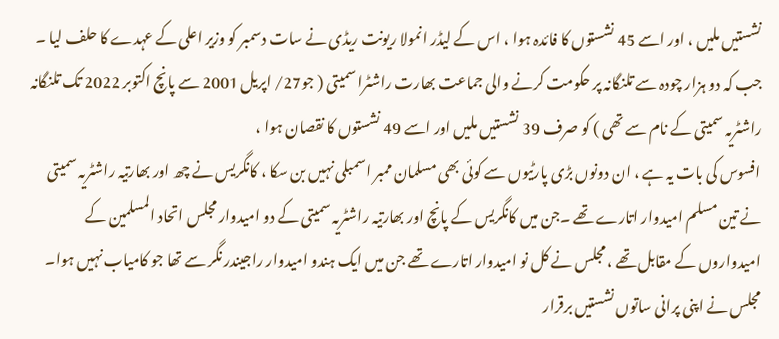نشستیں ملیں ، اور اسے 45 نشستوں کا فائدہ ہوا ، اس کے لیڈر انمولا ریونت ریڈی نے سات دسمبر کو وزیر اعلی کے عہدے کا حلف لیا ۔
جب کہ دو ہزار چودہ سے تلنگانہ پر حکومت کرنے والی جماعت بھارت راشٹرا سمیتی ( جو27/ اپریل 2001 سے پانچ اکتوبر 2022 تک تلنگانہ راشٹریہ سمیتی کے نام سے تھی ) کو صرف 39 نشستیں ملیں اور اسے 49 نشستوں کا نقصان ہوا ،
افسوس کی بات یہ ہے ، ان دونوں بڑی پارٹیوں سے کوئی بھی مسلمان ممبر اسمبلی نہیں بن سکا ، کانگریس نے چھ اور بھارتیہ راشٹریہ سمیتی نے تین مسلم امیدوار اتارے تھے ۔جن میں کانگریس کے پانچ اور بھارتیہ راشٹریہ سمیتی کے دو امیدوار مجلس اتحاد المسلمین کے امیدواروں کے مقابل تھے ، مجلس نے کل نو امیدوار اتارے تھے جن میں ایک ہندو امیدوار راجیندر نگر سے تھا جو کامیاب نہیں ہوا۔
مجلس نے اپنی پرانی ساتوں نشستیں برقرار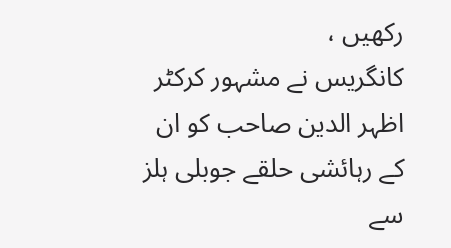رکھیں ،
کانگریس نے مشہور کرکٹر اظہر الدین صاحب کو ان کے رہائشی حلقے جوبلی ہلز سے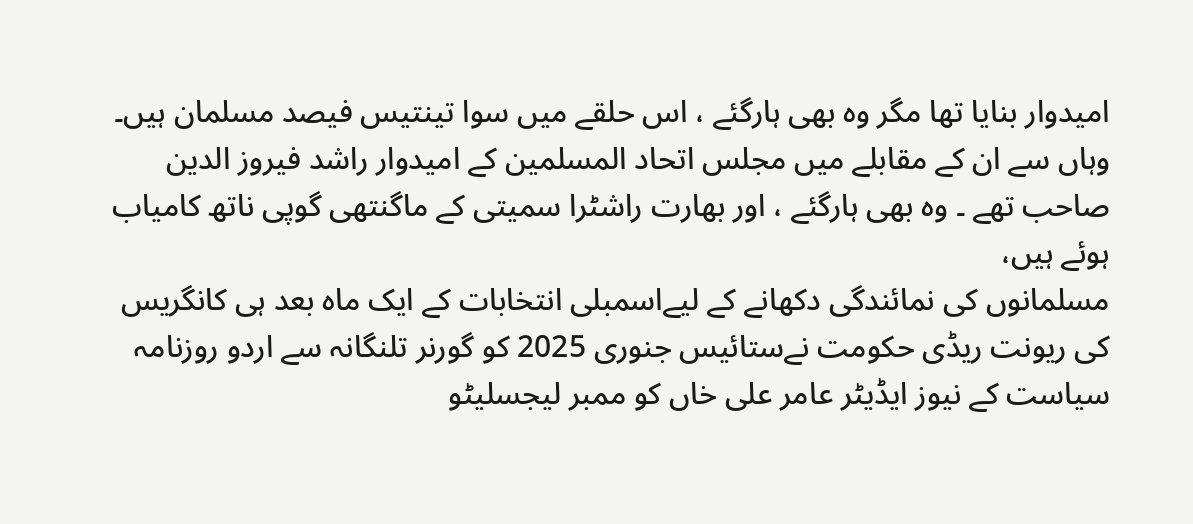امیدوار بنایا تھا مگر وہ بھی ہارگئے ، اس حلقے میں سوا تینتیس فیصد مسلمان ہیں۔ وہاں سے ان کے مقابلے میں مجلس اتحاد المسلمین کے امیدوار راشد فیروز الدین صاحب تھے ۔ وہ بھی ہارگئے ، اور بھارت راشٹرا سمیتی کے ماگنتھی گوپی ناتھ کامیاب ہوئے ہیں،
مسلمانوں کی نمائندگی دکھانے کے لیےاسمبلی انتخابات کے ایک ماہ بعد ہی کانگریس کی ریونت ریڈی حکومت نےستائیس جنوری 2025 کو گورنر تلنگانہ سے اردو روزنامہ سیاست کے نیوز ایڈیٹر عامر علی خاں کو ممبر لیجسلیٹو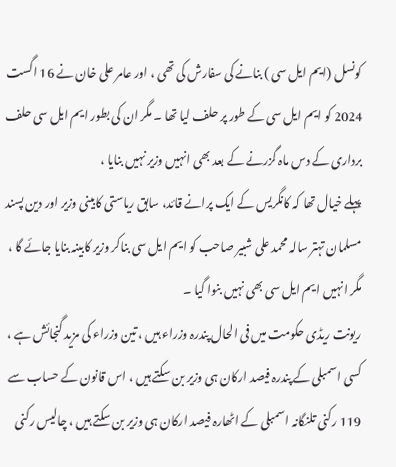کونسل (ایم ایل سی ) بنانے کی سفارش کی تھی ، اور عامر علی خان نے 16 اگست 2024 کو ایم ایل سی کے طور پر حلف لیا تھا ۔ مگر ان کی بطور ایم ایل سی حلف برداری کے دس ماہ گزرنے کے بعد بھی انہیں وزیر نہیں بنایا ،
پہلے خیال تھا کہ کانگریس کے ایک پرانے قائد، سابق ریاستی کابینی وزیر اور دین پسند مسلمان تہتر سالہ محمد علی شبیر صاحب کو ایم ایل سی بناکر وزیر کابینہ بنایا جائے گا ، مگر انہیں ایم ایل سی بھی نہیں بنوا گیا ۔
ریونت ریڈی حکومت میں فی الحال پندرہ وزراء ہیں ، تین وزراء کی مزید گنجائش ہے ، کسی اسمبلی کے پندرہ فیصد ارکان ہی وزیر بن سکتے ہیں ، اس قانون کے حساب سے 119 رکنی تلنگانہ اسمبلی کے اٹھارہ فیصد ارکان ہی وزیر بن سکتے ہیں ، چالیس رکنی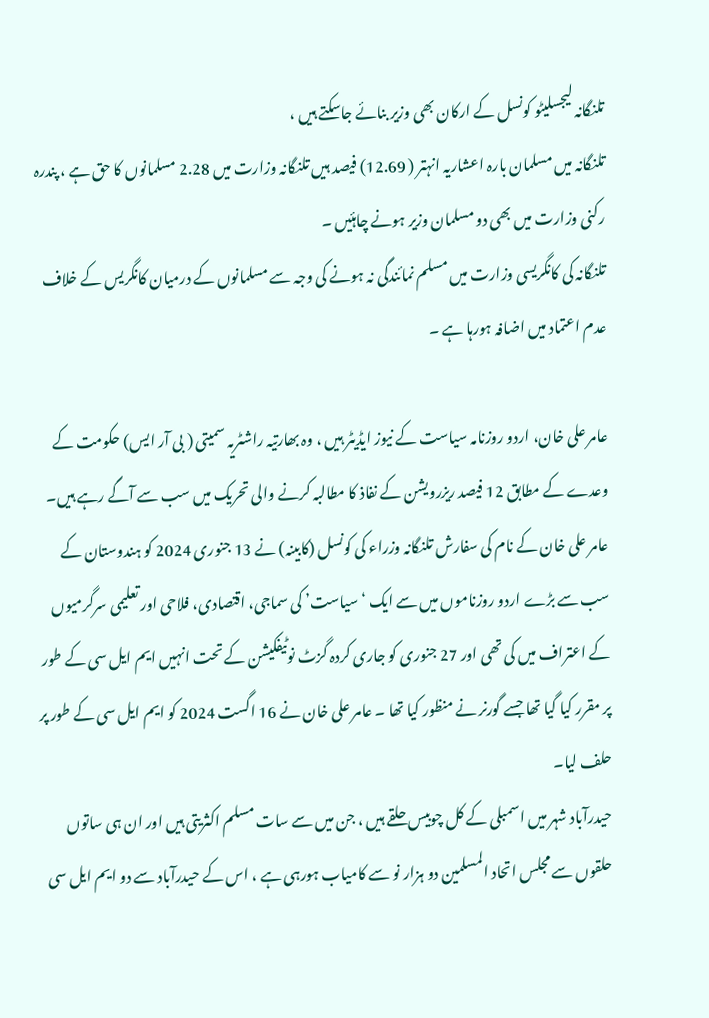تلنگانہ لیجسلیٹو کونسل کے ارکان بھی وزیر بنائے جاسکتے ہیں ،
تلنگانہ میں مسلمان بارہ اعشاریہ انہتر ( 12.69) فیصد ہیں تلنگانہ وزارت میں 2.28 مسلمانوں کا حق ہے ، پندرہ رکنی وزارت میں بھی دو مسلمان وزیر ہونے چاہئیں ۔
تلنگانہ کی کانگریسی وزارت میں مسلم نمائندگی نہ ہونے کی وجہ سے مسلمانوں کے درمیان کانگریس کے خلاف عدم اعتماد میں اضافہ ہورہا ہے ۔

عامر علی خان، اردو روزنامہ سیاست کے نیوز ایڈیٹر ہیں ، وہ بھارتیہ راشٹریہ سمیتی ( بی آر ایس) حکومت کے وعدے کے مطابق 12 فیصد ریزرویشن کے نفاذ کا مطالبہ کرنے والی تحریک میں سب سے آگے رہے ہیں۔
عامر علی خان کے نام کی سفارش تلنگانہ وزراء کی کونسل (کابینہ) نے 13 جنوری 2024 کو ہندوستان کے سب سے بڑے اردو روزناموں میں سے ایک ‘سیاست’ کی سماجی، اقتصادی، فلاحی اور تعلیمی سرگرمیوں کے اعتراف میں کی تھی اور 27 جنوری کو جاری کردہ گزٹ نوٹیفکیشن کے تحت انہیں ایم ایل سی کے طور پر مقرر کیا گیا تھا جسے گورنر نے منظور کیا تھا ۔ عامر علی خان نے 16 اگست 2024 کو ایم ایل سی کے طور پر حلف لیا۔
حیدرآباد شہر میں اسمبلی کے کل چوبیس حلقے ہیں ، جن میں سے سات مسلم اکثریتی ہیں اور ان ہی ساتوں حلقوں سے مجلس اتحاد المسلمین دو ہزار نو سے کامیاب ہورہی ہے ، اس کے حیدرآباد سے دو ایم ایل سی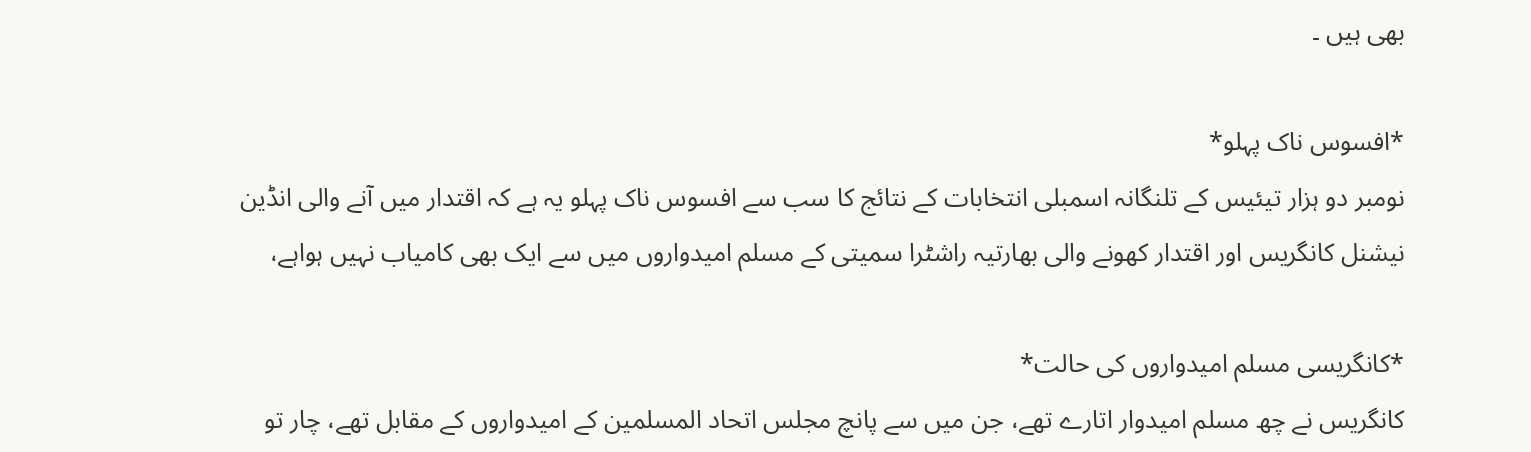بھی ہیں ۔

*افسوس ناک پہلو*
نومبر دو ہزار تیئیس کے تلنگانہ اسمبلی انتخابات کے نتائج کا سب سے افسوس ناک پہلو یہ ہے کہ اقتدار میں آنے والی انڈین نیشنل کانگریس اور اقتدار کھونے والی بھارتیہ راشٹرا سمیتی کے مسلم امیدواروں میں سے ایک بھی کامیاب نہیں ہواہے،

*کانگریسی مسلم امیدواروں کی حالت*
کانگریس نے چھ مسلم امیدوار اتارے تھے، جن میں سے پانچ مجلس اتحاد المسلمین کے امیدواروں کے مقابل تھے، چار تو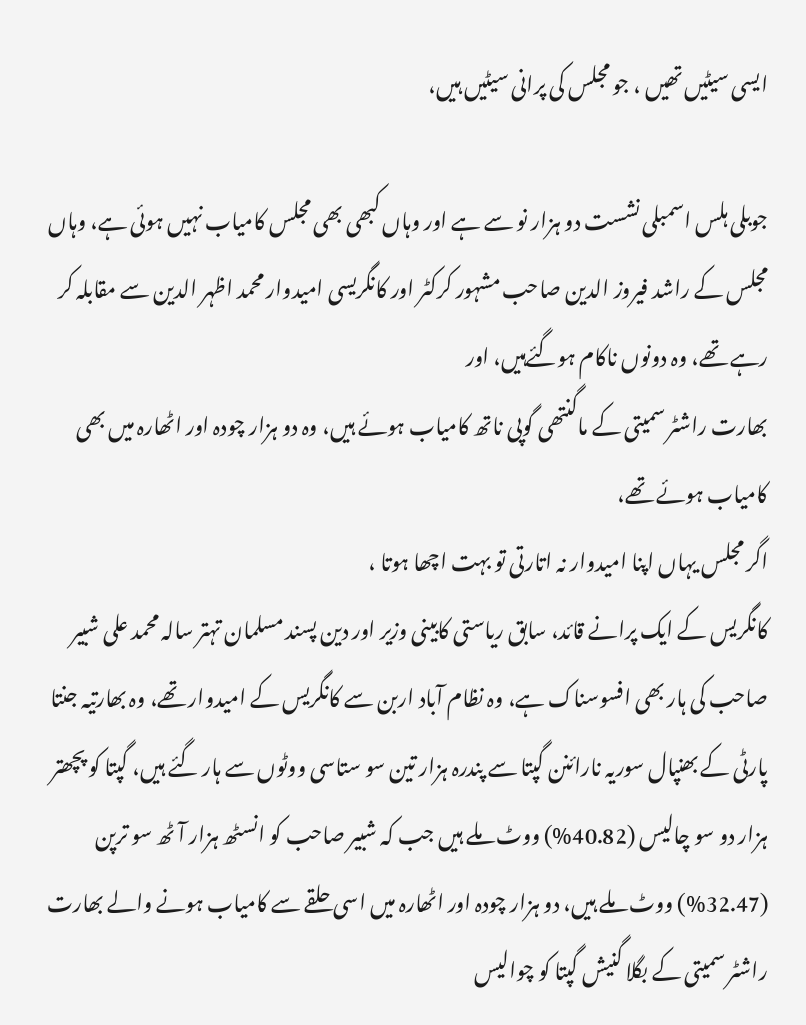ایسی سیٹیں تھیں ، جو مجلس کی پرانی سیٹیں ہیں،

جوبلی ہلس اسمبلی نشست دو ہزار نو سے ہے اور وہاں کبھی بھی مجلس کامیاب نہیں ہوئی ہے، وہاں مجلس کے راشد فیروز الدین صاحب مشہور کرکٹر اور کانگریسی امیدوار محمد اظہر الدین سے مقابلہ کر رہے تھے، وہ دونوں ناکام ہوگئےہیں، اور
بھارت راشٹر سمیتی کے ماگنتھی گوپی ناتھ کامیاب ہوئے ہیں، وہ دو ہزار چودہ اور اٹھارہ میں بھی کامیاب ہوئے تھے،
اگر مجلس یہاں اپنا امیدوار نہ اتارتی تو بہت اچھا ہوتا ،
کانگریس کے ایک پرانے قائد، سابق ریاستی کابینی وزیر اور دین پسند مسلمان تہتر سالہ محمد علی شبیر صاحب کی ہار بھی افسوسناک ہے، وہ نظام آباد اربن سے کانگریس کے امیدوار تھے، وہ بھارتیہ جنتا پارٹی کے بھنپال سوریہ نارائنن گپتا سے پندرہ ہزار تین سو ستاسی ووٹوں سے ہار گئے ہیں، گپتا کو پچھتر ہزار دو سو چالیس (40.82%) ووٹ ملے ہیں جب کہ شبیر صاحب کو انسٹھ ہزار آٹھ سو ترپن (32.47%) ووٹ ملے ہیں، دو ہزار چودہ اور اٹھارہ میں اسی حلقے سے کامیاب ہونے والے بھارت راشٹر سمیتی کے بگلا گنیش گپتا کو چوالیس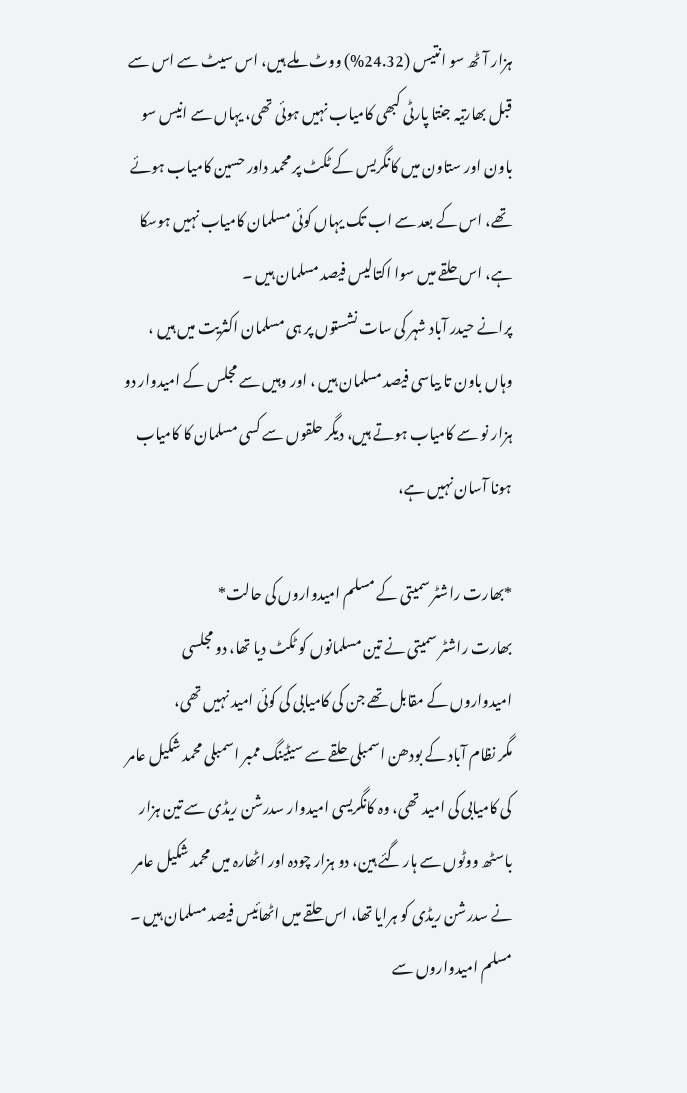ہزار آٹھ سو انتیس (24.32%) ووٹ ملے ہیں، اس سیٹ سے اس سے قبل بھارتیہ جنتا پارٹی کبھی کامیاب نہیں ہوئی تھی، یہاں سے انیس سو باون اور ستاون میں کانگریس کے ٹکٹ پر محمد داور حسین کامیاب ہوئے تھے، اس کے بعد سے اب تک یہاں کوئی مسلمان کامیاب نہیں ہوسکا ہے، اس حلقے میں سوا اکتالیس فیصد مسلمان ہیں ۔
پرانے حیدر آباد شہر کی سات نشستوں پر ہی مسلمان اکثریت میں ہیں ، وہاں باون تا بیاسی فیصد مسلمان ہیں ، اور وہیں سے مجلس کے امیدوار دو ہزار نو سے کامیاب ہوتے ہیں، دیگر حلقوں سے کسی مسلمان کا کامیاب ہونا آسان نہیں ہے،

*بھارت راشٹر سمیتی کے مسلم امیدواروں کی حالت*
بھارت راشٹر سمیتی نے تین مسلمانوں کو ٹکٹ دیا تھا، دو مجلسی امیدواروں کے مقابل تھے جن کی کامیابی کی کوئی امید نہیں تھی،
مگر نظام آباد کے بودھن اسمبلی حلقے سے سیٹینگ ممبر اسمبلی محمد شکیل عامر کی کامیابی کی امید تھی، وہ کانگریسی امیدوار سدرشن ریڈی سے تین ہزار باسٹھ ووٹوں سے ہار گئے ہین، دو ہزار چودہ اور اٹھارہ میں محمد شکیل عامر نے سدرشن ریڈی کو ہرایا تھا، اس حلقے میں اٹھائیس فیصد مسلمان ہیں ۔
مسلم امیدواروں سے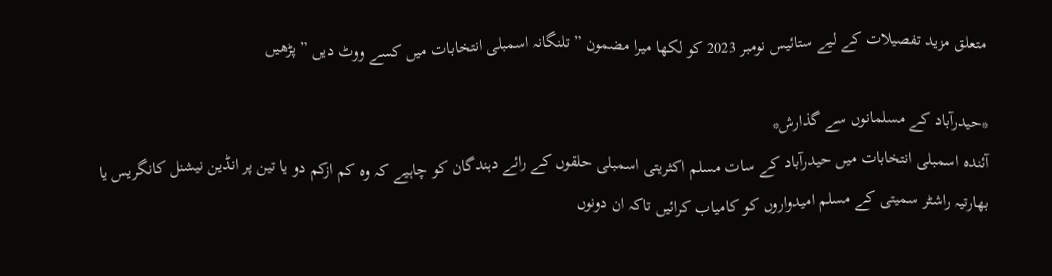متعلق مزید تفصیلات کے لیے ستائیس نومبر 2023 کو لکھا میرا مضمون ” تلنگانہ اسمبلی انتخابات میں کسے ووٹ دیں ” پڑھیں

*حیدرآباد کے مسلمانوں سے گذارش*
آئندہ اسمبلی انتخابات میں حیدرآباد کے سات مسلم اکثریتی اسمبلی حلقوں کے رائے دہندگان کو چاہیے کہ وہ کم ازکم دو یا تین پر انڈین نیشنل کانگریس یا بھارتیہ راشٹر سمیتی کے مسلم امیدواروں کو کامیاب کرائیں تاکہ ان دونوں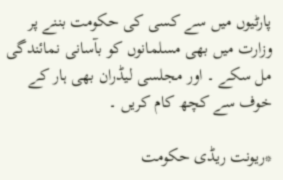پارٹیوں میں سے کسی کی حکومت بننے پر وزارت میں بھی مسلمانوں کو بآسانی نمائندگی مل سکے ۔ اور مجلسی لیڈران بھی ہار کے خوف سے کچھ کام کریں ۔

*ریونت ریڈی حکومت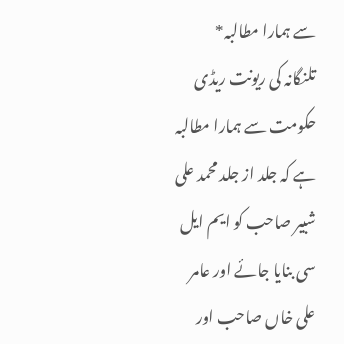سے ہمارا مطالبہ*
تلنگانہ کی ریونت ریڈی حکومت سے ہمارا مطالبہ ہے کہ جلد از جلد محمد علی شبیر صاحب کو ایم ایل سی بنایا جائے اور عامر علی خاں صاحب اور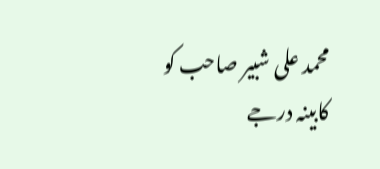محمد علی شبیر صاحب کو کابینہ درجے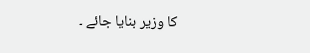کا وزیر بنایا جائے ۔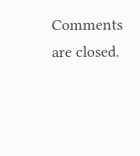Comments are closed.